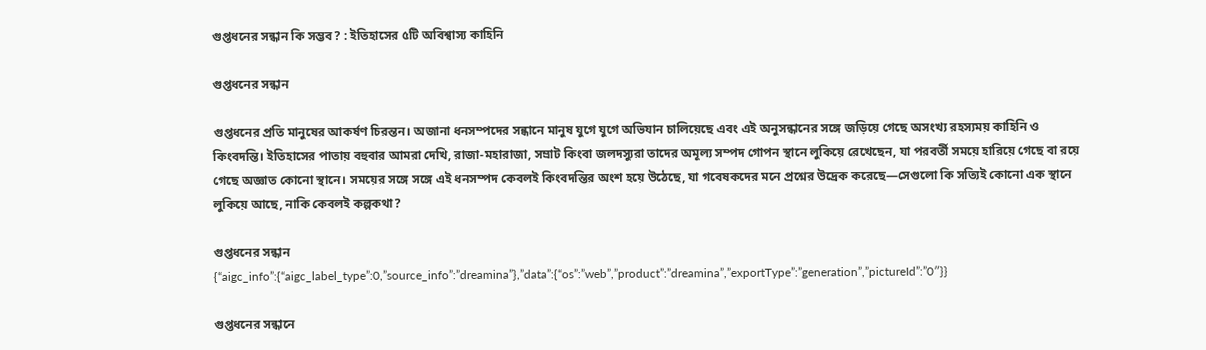গুপ্তধনের সন্ধান কি সম্ভব? : ইতিহাসের ৫টি অবিশ্বাস্য কাহিনি

গুপ্তধনের সন্ধান

গুপ্তধনের প্রতি মানুষের আকর্ষণ চিরন্তন। অজানা ধনসম্পদের সন্ধানে মানুষ যুগে যুগে অভিযান চালিয়েছে এবং এই অনুসন্ধানের সঙ্গে জড়িয়ে গেছে অসংখ্য রহস্যময় কাহিনি ও কিংবদন্তি। ইতিহাসের পাতায় বহুবার আমরা দেখি, রাজা-মহারাজা, সম্রাট কিংবা জলদস্যুরা তাদের অমূল্য সম্পদ গোপন স্থানে লুকিয়ে রেখেছেন, যা পরবর্তী সময়ে হারিয়ে গেছে বা রয়ে গেছে অজ্ঞাত কোনো স্থানে। সময়ের সঙ্গে সঙ্গে এই ধনসম্পদ কেবলই কিংবদন্তির অংশ হয়ে উঠেছে, যা গবেষকদের মনে প্রশ্নের উদ্রেক করেছে—সেগুলো কি সত্যিই কোনো এক স্থানে লুকিয়ে আছে, নাকি কেবলই কল্পকথা?

গুপ্তধনের সন্ধান
{“aigc_info”:{“aigc_label_type”:0,”source_info”:”dreamina”},”data”:{“os”:”web”,”product”:”dreamina”,”exportType”:”generation”,”pictureId”:”0″}}

গুপ্তধনের সন্ধানে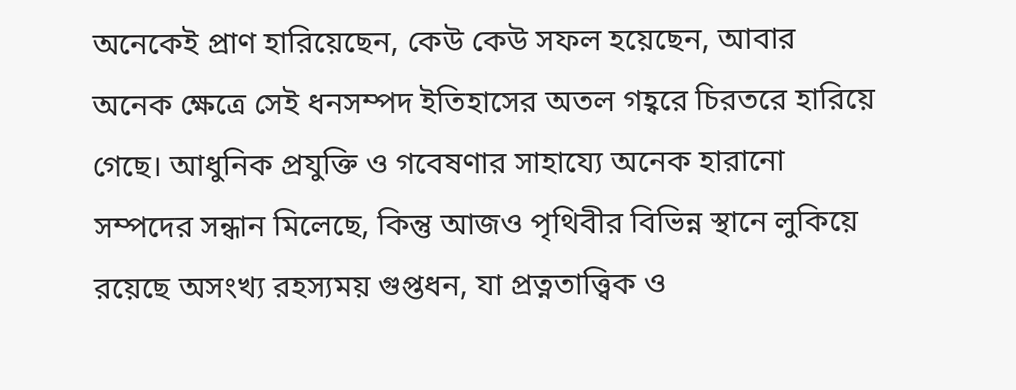অনেকেই প্রাণ হারিয়েছেন, কেউ কেউ সফল হয়েছেন, আবার অনেক ক্ষেত্রে সেই ধনসম্পদ ইতিহাসের অতল গহ্বরে চিরতরে হারিয়ে গেছে। আধুনিক প্রযুক্তি ও গবেষণার সাহায্যে অনেক হারানো সম্পদের সন্ধান মিলেছে, কিন্তু আজও পৃথিবীর বিভিন্ন স্থানে লুকিয়ে রয়েছে অসংখ্য রহস্যময় গুপ্তধন, যা প্রত্নতাত্ত্বিক ও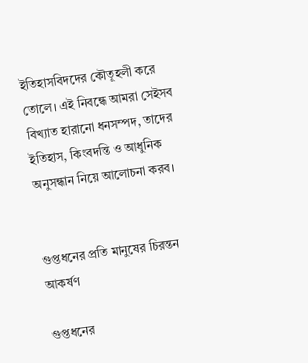ইতিহাসবিদদের কৌতূহলী করে তোলে। এই নিবন্ধে আমরা সেইসব বিখ্যাত হারানো ধনসম্পদ, তাদের ইতিহাস, কিংবদন্তি ও আধুনিক অনুসন্ধান নিয়ে আলোচনা করব।


গুপ্তধনের প্রতি মানুষের চিরন্তন আকর্ষণ

গুপ্তধনের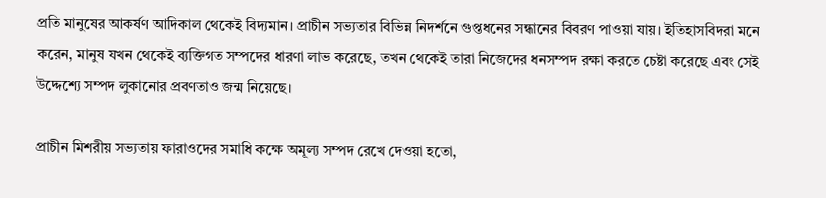প্রতি মানুষের আকর্ষণ আদিকাল থেকেই বিদ্যমান। প্রাচীন সভ্যতার বিভিন্ন নিদর্শনে গুপ্তধনের সন্ধানের বিবরণ পাওয়া যায়। ইতিহাসবিদরা মনে করেন, মানুষ যখন থেকেই ব্যক্তিগত সম্পদের ধারণা লাভ করেছে, তখন থেকেই তারা নিজেদের ধনসম্পদ রক্ষা করতে চেষ্টা করেছে এবং সেই উদ্দেশ্যে সম্পদ লুকানোর প্রবণতাও জন্ম নিয়েছে।

প্রাচীন মিশরীয় সভ্যতায় ফারাওদের সমাধি কক্ষে অমূল্য সম্পদ রেখে দেওয়া হতো,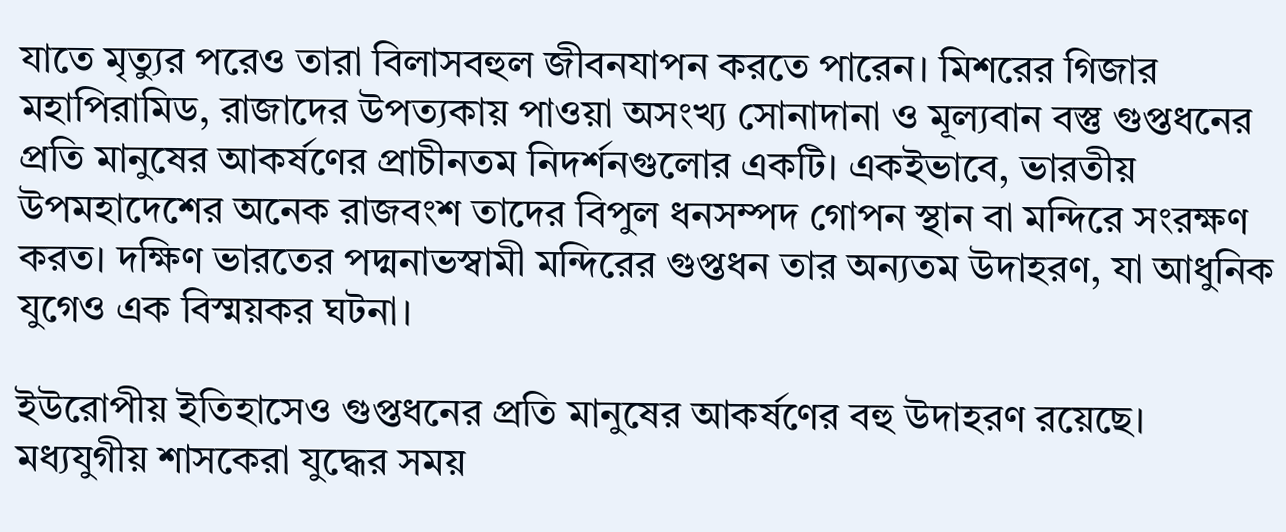যাতে মৃত্যুর পরেও তারা বিলাসবহুল জীবনযাপন করতে পারেন। মিশরের গিজার মহাপিরামিড, রাজাদের উপত্যকায় পাওয়া অসংখ্য সোনাদানা ও মূল্যবান বস্তু গুপ্তধনের প্রতি মানুষের আকর্ষণের প্রাচীনতম নিদর্শনগুলোর একটি। একইভাবে, ভারতীয় উপমহাদেশের অনেক রাজবংশ তাদের বিপুল ধনসম্পদ গোপন স্থান বা মন্দিরে সংরক্ষণ করত। দক্ষিণ ভারতের পদ্মনাভস্বামী মন্দিরের গুপ্তধন তার অন্যতম উদাহরণ, যা আধুনিক যুগেও এক বিস্ময়কর ঘটনা।

ইউরোপীয় ইতিহাসেও গুপ্তধনের প্রতি মানুষের আকর্ষণের বহু উদাহরণ রয়েছে। মধ্যযুগীয় শাসকেরা যুদ্ধের সময়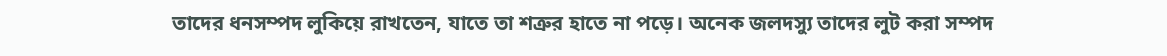তাদের ধনসম্পদ লুকিয়ে রাখতেন, যাতে তা শত্রুর হাতে না পড়ে। অনেক জলদস্যু তাদের লুট করা সম্পদ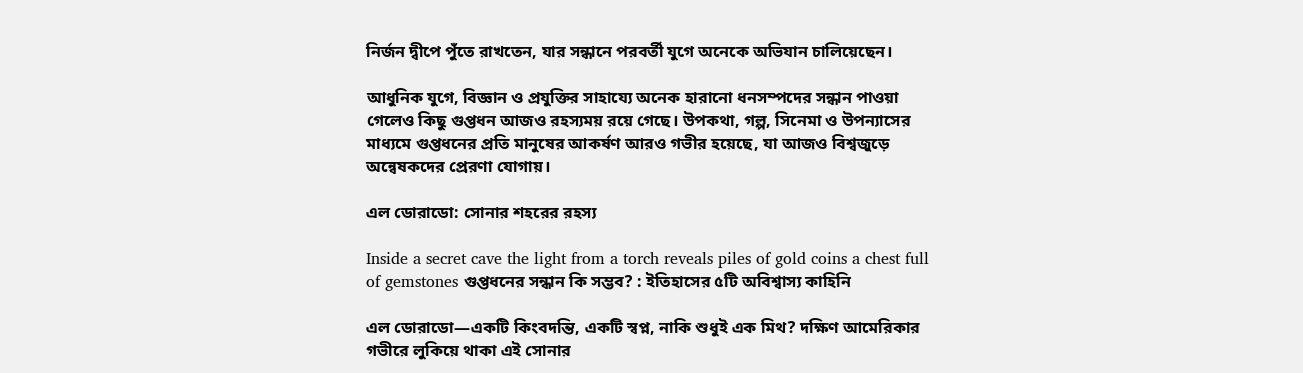নির্জন দ্বীপে পুঁতে রাখতেন, যার সন্ধানে পরবর্তী যুগে অনেকে অভিযান চালিয়েছেন।

আধুনিক যুগে, বিজ্ঞান ও প্রযুক্তির সাহায্যে অনেক হারানো ধনসম্পদের সন্ধান পাওয়া গেলেও কিছু গুপ্তধন আজও রহস্যময় রয়ে গেছে। উপকথা, গল্প, সিনেমা ও উপন্যাসের মাধ্যমে গুপ্তধনের প্রতি মানুষের আকর্ষণ আরও গভীর হয়েছে, যা আজও বিশ্বজুড়ে অন্বেষকদের প্রেরণা যোগায়।

এল ডোরাডো: সোনার শহরের রহস্য

Inside a secret cave the light from a torch reveals piles of gold coins a chest full of gemstones গুপ্তধনের সন্ধান কি সম্ভব? : ইতিহাসের ৫টি অবিশ্বাস্য কাহিনি

এল ডোরাডো—একটি কিংবদন্তি, একটি স্বপ্ন, নাকি শুধুই এক মিথ? দক্ষিণ আমেরিকার গভীরে লুকিয়ে থাকা এই সোনার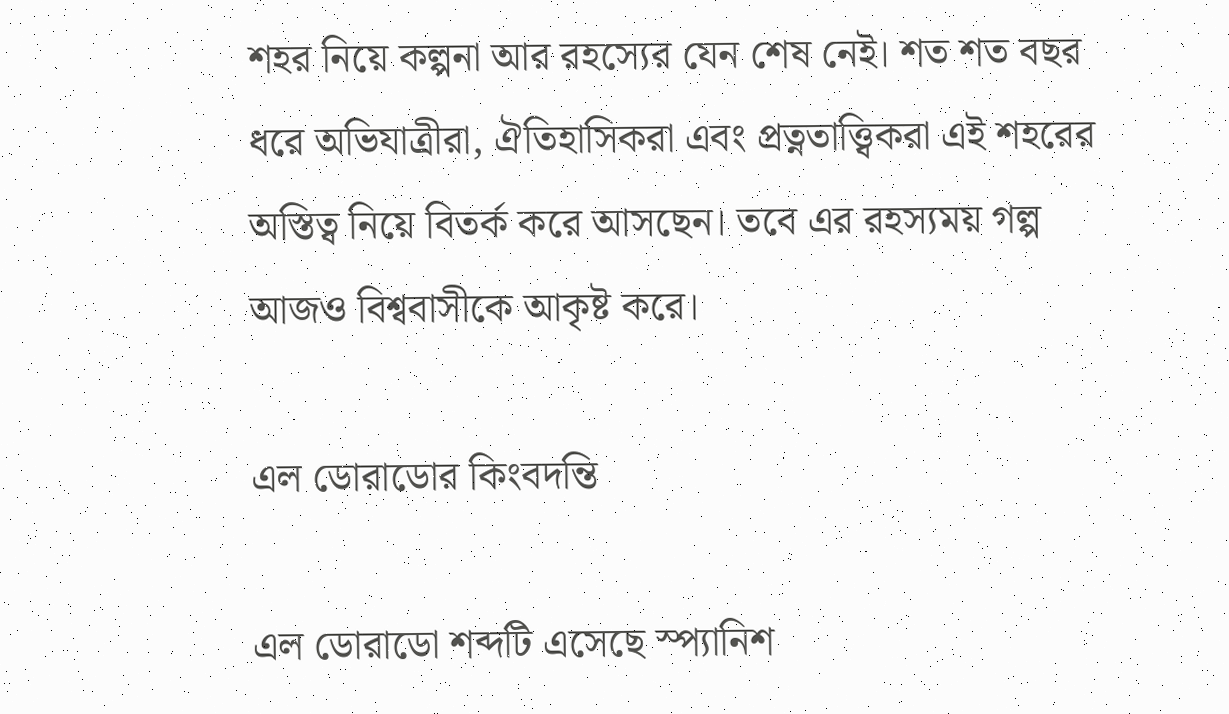শহর নিয়ে কল্পনা আর রহস্যের যেন শেষ নেই। শত শত বছর ধরে অভিযাত্রীরা, ঐতিহাসিকরা এবং প্রত্নতাত্ত্বিকরা এই শহরের অস্তিত্ব নিয়ে বিতর্ক করে আসছেন। তবে এর রহস্যময় গল্প আজও বিশ্ববাসীকে আকৃষ্ট করে।

এল ডোরাডোর কিংবদন্তি

এল ডোরাডো শব্দটি এসেছে স্প্যানিশ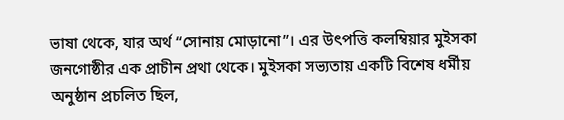ভাষা থেকে, যার অর্থ “সোনায় মোড়ানো”। এর উৎপত্তি কলম্বিয়ার মুইসকা জনগোষ্ঠীর এক প্রাচীন প্রথা থেকে। মুইসকা সভ্যতায় একটি বিশেষ ধর্মীয় অনুষ্ঠান প্রচলিত ছিল,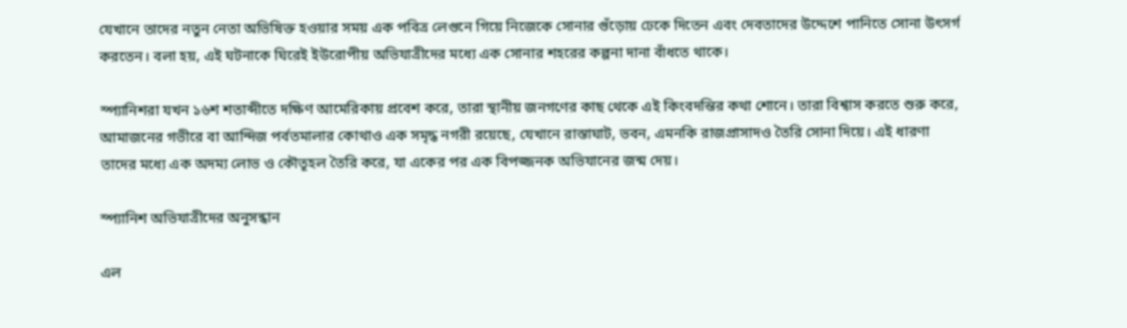যেখানে তাদের নতুন নেতা অভিষিক্ত হওয়ার সময় এক পবিত্র লেগুনে গিয়ে নিজেকে সোনার গুঁড়োয় ঢেকে দিতেন এবং দেবতাদের উদ্দেশে পানিতে সোনা উৎসর্গ করতেন। বলা হয়, এই ঘটনাকে ঘিরেই ইউরোপীয় অভিযাত্রীদের মধ্যে এক সোনার শহরের কল্পনা দানা বাঁধতে থাকে।

স্প্যানিশরা যখন ১৬শ শতাব্দীতে দক্ষিণ আমেরিকায় প্রবেশ করে, তারা স্থানীয় জনগণের কাছ থেকে এই কিংবদন্তির কথা শোনে। তারা বিশ্বাস করতে শুরু করে, আমাজনের গভীরে বা আন্দিজ পর্বতমালার কোথাও এক সমৃদ্ধ নগরী রয়েছে, যেখানে রাস্তাঘাট, ভবন, এমনকি রাজপ্রাসাদও তৈরি সোনা দিয়ে। এই ধারণা তাদের মধ্যে এক অদম্য লোভ ও কৌতূহল তৈরি করে, যা একের পর এক বিপজ্জনক অভিযানের জন্ম দেয়।

স্প্যানিশ অভিযাত্রীদের অনুসন্ধান

এল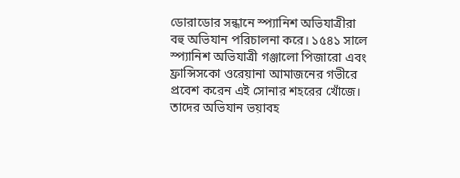ডোরাডোর সন্ধানে স্প্যানিশ অভিযাত্রীরা বহু অভিযান পরিচালনা করে। ১৫৪১ সালে স্প্যানিশ অভিযাত্রী গঞ্জালো পিজারো এবং ফ্রান্সিসকো ওরেয়ানা আমাজনের গভীরে প্রবেশ করেন এই সোনার শহরের খোঁজে। তাদের অভিযান ভয়াবহ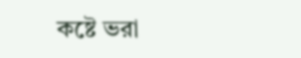কষ্টে ভরা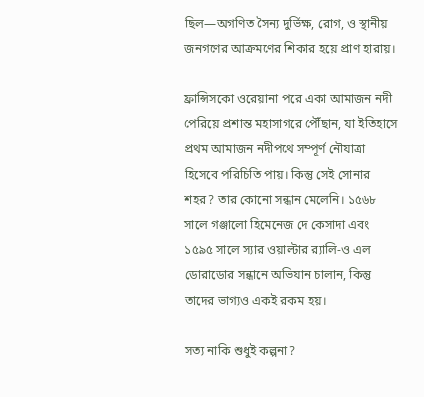ছিল—অগণিত সৈন্য দুর্ভিক্ষ, রোগ, ও স্থানীয় জনগণের আক্রমণের শিকার হয়ে প্রাণ হারায়।

ফ্রান্সিসকো ওরেয়ানা পরে একা আমাজন নদী পেরিয়ে প্রশান্ত মহাসাগরে পৌঁছান, যা ইতিহাসে প্রথম আমাজন নদীপথে সম্পূর্ণ নৌযাত্রা হিসেবে পরিচিতি পায়। কিন্তু সেই সোনার শহর? তার কোনো সন্ধান মেলেনি। ১৫৬৮ সালে গঞ্জালো হিমেনেজ দে কেসাদা এবং ১৫৯৫ সালে স্যার ওয়াল্টার র‍্যালি-ও এল ডোরাডোর সন্ধানে অভিযান চালান, কিন্তু তাদের ভাগ্যও একই রকম হয়।

সত্য নাকি শুধুই কল্পনা?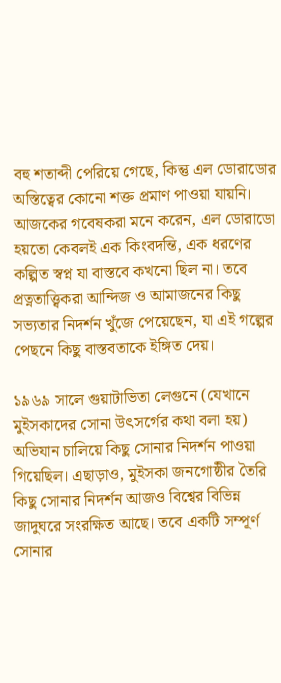বহু শতাব্দী পেরিয়ে গেছে, কিন্তু এল ডোরাডোর অস্তিত্বের কোনো শক্ত প্রমাণ পাওয়া যায়নি। আজকের গবেষকরা মনে করেন, এল ডোরাডো হয়তো কেবলই এক কিংবদন্তি, এক ধরণের কল্পিত স্বপ্ন যা বাস্তবে কখনো ছিল না। তবে প্রত্নতাত্ত্বিকরা আন্দিজ ও আমাজনের কিছু সভ্যতার নিদর্শন খুঁজে পেয়েছেন, যা এই গল্পের পেছনে কিছু বাস্তবতাকে ইঙ্গিত দেয়।

১৯৬৯ সালে গুয়াটাভিতা লেগুনে (যেখানে মুইসকাদের সোনা উৎসর্গের কথা বলা হয়) অভিযান চালিয়ে কিছু সোনার নিদর্শন পাওয়া গিয়েছিল। এছাড়াও, মুইসকা জনগোষ্ঠীর তৈরি কিছু সোনার নিদর্শন আজও বিশ্বের বিভিন্ন জাদুঘরে সংরক্ষিত আছে। তবে একটি সম্পূর্ণ সোনার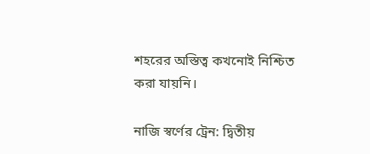শহরের অস্তিত্ব কখনোই নিশ্চিত করা যায়নি।

নাজি স্বর্ণের ট্রেন: দ্বিতীয়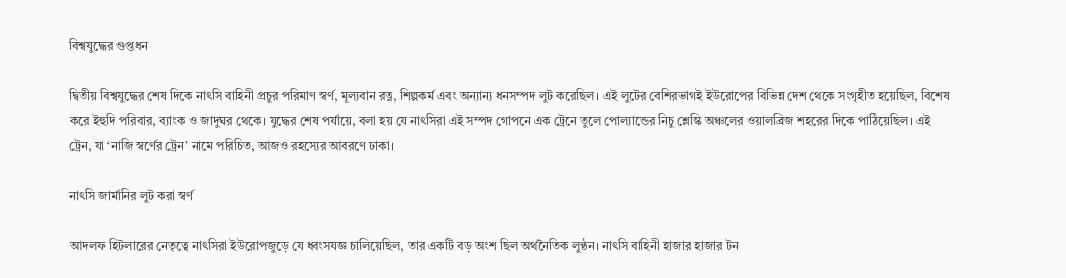বিশ্বযুদ্ধের গুপ্তধন

দ্বিতীয় বিশ্বযুদ্ধের শেষ দিকে নাৎসি বাহিনী প্রচুর পরিমাণ স্বর্ণ, মূল্যবান রত্ন, শিল্পকর্ম এবং অন্যান্য ধনসম্পদ লুট করেছিল। এই লুটের বেশিরভাগই ইউরোপের বিভিন্ন দেশ থেকে সংগৃহীত হয়েছিল, বিশেষ করে ইহুদি পরিবার, ব্যাংক ও জাদুঘর থেকে। যুদ্ধের শেষ পর্যায়ে, বলা হয় যে নাৎসিরা এই সম্পদ গোপনে এক ট্রেনে তুলে পোল্যান্ডের নিচু শ্লেস্কি অঞ্চলের ওয়ালব্রিজ শহরের দিকে পাঠিয়েছিল। এই ট্রেন, যা ‘নাজি স্বর্ণের ট্রেন’ নামে পরিচিত, আজও রহস্যের আবরণে ঢাকা।

নাৎসি জার্মানির লুট করা স্বর্ণ

আদলফ হিটলারের নেতৃত্বে নাৎসিরা ইউরোপজুড়ে যে ধ্বংসযজ্ঞ চালিয়েছিল, তার একটি বড় অংশ ছিল অর্থনৈতিক লুণ্ঠন। নাৎসি বাহিনী হাজার হাজার টন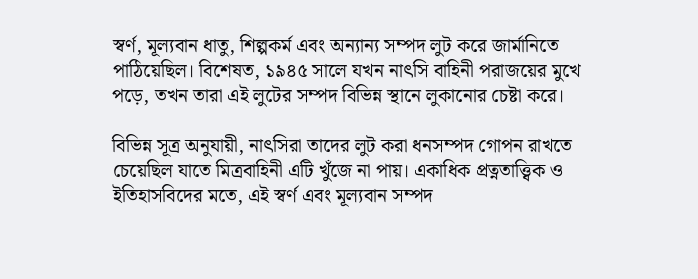স্বর্ণ, মূল্যবান ধাতু, শিল্পকর্ম এবং অন্যান্য সম্পদ লুট করে জার্মানিতে পাঠিয়েছিল। বিশেষত, ১৯৪৫ সালে যখন নাৎসি বাহিনী পরাজয়ের মুখে পড়ে, তখন তারা এই লুটের সম্পদ বিভিন্ন স্থানে লুকানোর চেষ্টা করে।

বিভিন্ন সূত্র অনুযায়ী, নাৎসিরা তাদের লুট করা ধনসম্পদ গোপন রাখতে চেয়েছিল যাতে মিত্রবাহিনী এটি খুঁজে না পায়। একাধিক প্রত্নতাত্ত্বিক ও ইতিহাসবিদের মতে, এই স্বর্ণ এবং মূল্যবান সম্পদ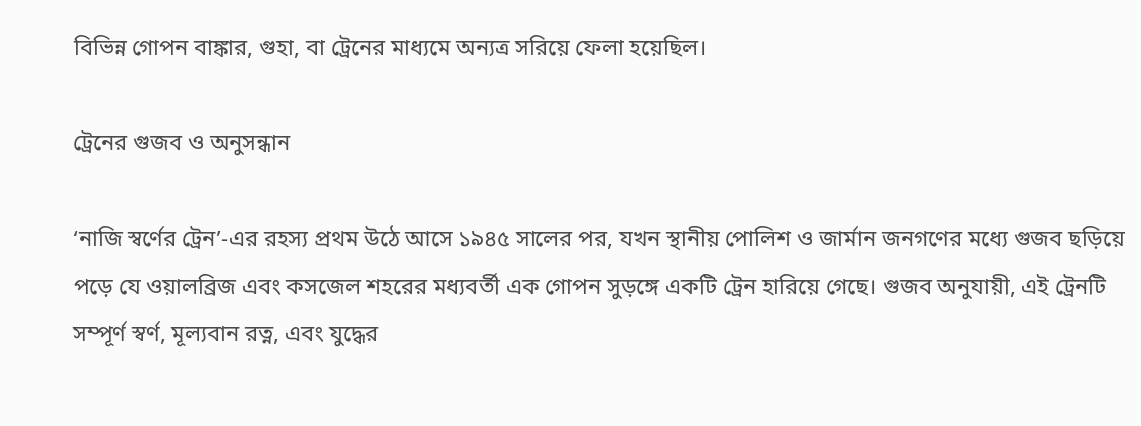বিভিন্ন গোপন বাঙ্কার, গুহা, বা ট্রেনের মাধ্যমে অন্যত্র সরিয়ে ফেলা হয়েছিল।

ট্রেনের গুজব ও অনুসন্ধান

‘নাজি স্বর্ণের ট্রেন’-এর রহস্য প্রথম উঠে আসে ১৯৪৫ সালের পর, যখন স্থানীয় পোলিশ ও জার্মান জনগণের মধ্যে গুজব ছড়িয়ে পড়ে যে ওয়ালব্রিজ এবং কসজেল শহরের মধ্যবর্তী এক গোপন সুড়ঙ্গে একটি ট্রেন হারিয়ে গেছে। গুজব অনুযায়ী, এই ট্রেনটি সম্পূর্ণ স্বর্ণ, মূল্যবান রত্ন, এবং যুদ্ধের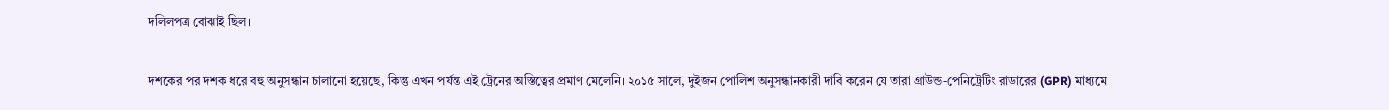দলিলপত্র বোঝাই ছিল।

দশকের পর দশক ধরে বহু অনুসন্ধান চালানো হয়েছে, কিন্তু এখন পর্যন্ত এই ট্রেনের অস্তিত্বের প্রমাণ মেলেনি। ২০১৫ সালে, দুইজন পোলিশ অনুসন্ধানকারী দাবি করেন যে তারা গ্রাউন্ড-পেনিট্রেটিং রাডারের (GPR) মাধ্যমে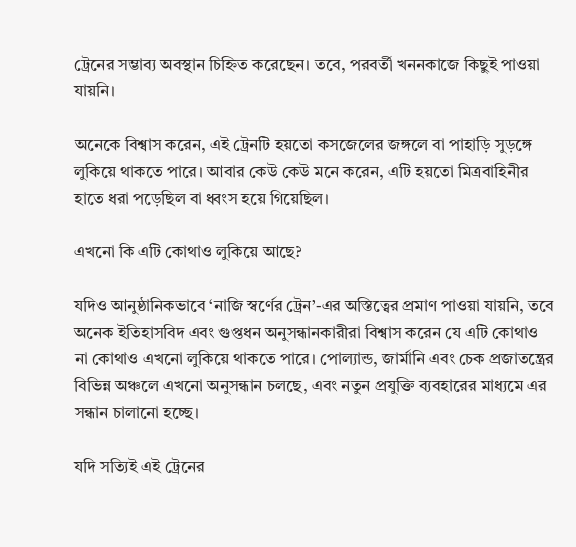ট্রেনের সম্ভাব্য অবস্থান চিহ্নিত করেছেন। তবে, পরবর্তী খননকাজে কিছুই পাওয়া যায়নি।

অনেকে বিশ্বাস করেন, এই ট্রেনটি হয়তো কসজেলের জঙ্গলে বা পাহাড়ি সুড়ঙ্গে লুকিয়ে থাকতে পারে। আবার কেউ কেউ মনে করেন, এটি হয়তো মিত্রবাহিনীর হাতে ধরা পড়েছিল বা ধ্বংস হয়ে গিয়েছিল।

এখনো কি এটি কোথাও লুকিয়ে আছে?

যদিও আনুষ্ঠানিকভাবে ‘নাজি স্বর্ণের ট্রেন’-এর অস্তিত্বের প্রমাণ পাওয়া যায়নি, তবে অনেক ইতিহাসবিদ এবং গুপ্তধন অনুসন্ধানকারীরা বিশ্বাস করেন যে এটি কোথাও না কোথাও এখনো লুকিয়ে থাকতে পারে। পোল্যান্ড, জার্মানি এবং চেক প্রজাতন্ত্রের বিভিন্ন অঞ্চলে এখনো অনুসন্ধান চলছে, এবং নতুন প্রযুক্তি ব্যবহারের মাধ্যমে এর সন্ধান চালানো হচ্ছে।

যদি সত্যিই এই ট্রেনের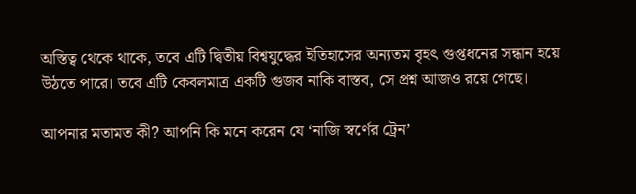অস্তিত্ব থেকে থাকে, তবে এটি দ্বিতীয় বিশ্বযুদ্ধের ইতিহাসের অন্যতম বৃহৎ গুপ্তধনের সন্ধান হয়ে উঠতে পারে। তবে এটি কেবলমাত্র একটি গুজব নাকি বাস্তব, সে প্রশ্ন আজও রয়ে গেছে।

আপনার মতামত কী? আপনি কি মনে করেন যে ‘নাজি স্বর্ণের ট্রেন’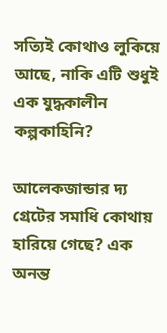সত্যিই কোথাও লুকিয়ে আছে, নাকি এটি শুধুই এক যুদ্ধকালীন কল্পকাহিনি?

আলেকজান্ডার দ্য গ্রেটের সমাধি কোথায় হারিয়ে গেছে? এক অনন্ত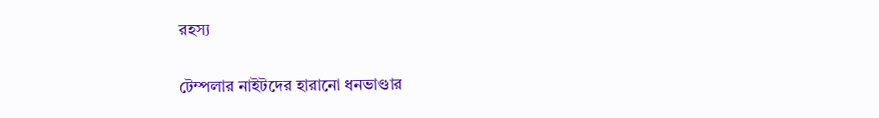রহস্য

টেম্পলার নাইটদের হারানো ধনভাণ্ডার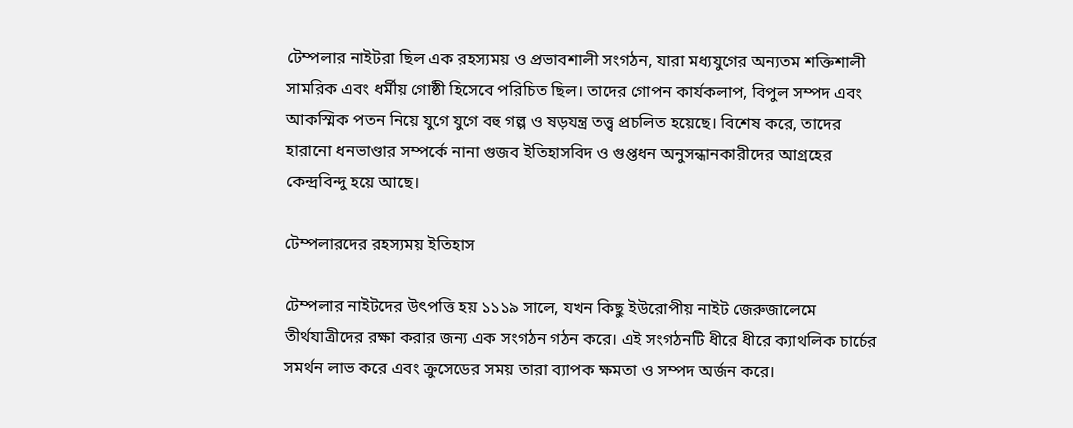টেম্পলার নাইটরা ছিল এক রহস্যময় ও প্রভাবশালী সংগঠন, যারা মধ্যযুগের অন্যতম শক্তিশালী সামরিক এবং ধর্মীয় গোষ্ঠী হিসেবে পরিচিত ছিল। তাদের গোপন কার্যকলাপ, বিপুল সম্পদ এবং আকস্মিক পতন নিয়ে যুগে যুগে বহু গল্প ও ষড়যন্ত্র তত্ত্ব প্রচলিত হয়েছে। বিশেষ করে, তাদের হারানো ধনভাণ্ডার সম্পর্কে নানা গুজব ইতিহাসবিদ ও গুপ্তধন অনুসন্ধানকারীদের আগ্রহের কেন্দ্রবিন্দু হয়ে আছে।

টেম্পলারদের রহস্যময় ইতিহাস

টেম্পলার নাইটদের উৎপত্তি হয় ১১১৯ সালে, যখন কিছু ইউরোপীয় নাইট জেরুজালেমে তীর্থযাত্রীদের রক্ষা করার জন্য এক সংগঠন গঠন করে। এই সংগঠনটি ধীরে ধীরে ক্যাথলিক চার্চের সমর্থন লাভ করে এবং ক্রুসেডের সময় তারা ব্যাপক ক্ষমতা ও সম্পদ অর্জন করে।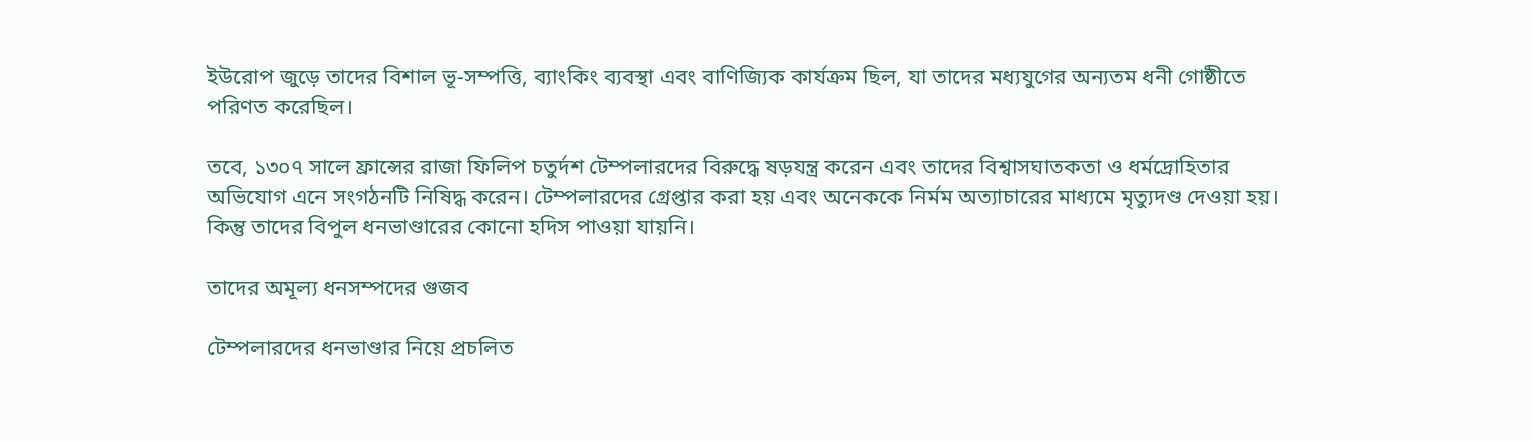ইউরোপ জুড়ে তাদের বিশাল ভূ-সম্পত্তি, ব্যাংকিং ব্যবস্থা এবং বাণিজ্যিক কার্যক্রম ছিল, যা তাদের মধ্যযুগের অন্যতম ধনী গোষ্ঠীতে পরিণত করেছিল।

তবে, ১৩০৭ সালে ফ্রান্সের রাজা ফিলিপ চতুর্দশ টেম্পলারদের বিরুদ্ধে ষড়যন্ত্র করেন এবং তাদের বিশ্বাসঘাতকতা ও ধর্মদ্রোহিতার অভিযোগ এনে সংগঠনটি নিষিদ্ধ করেন। টেম্পলারদের গ্রেপ্তার করা হয় এবং অনেককে নির্মম অত্যাচারের মাধ্যমে মৃত্যুদণ্ড দেওয়া হয়। কিন্তু তাদের বিপুল ধনভাণ্ডারের কোনো হদিস পাওয়া যায়নি।

তাদের অমূল্য ধনসম্পদের গুজব

টেম্পলারদের ধনভাণ্ডার নিয়ে প্রচলিত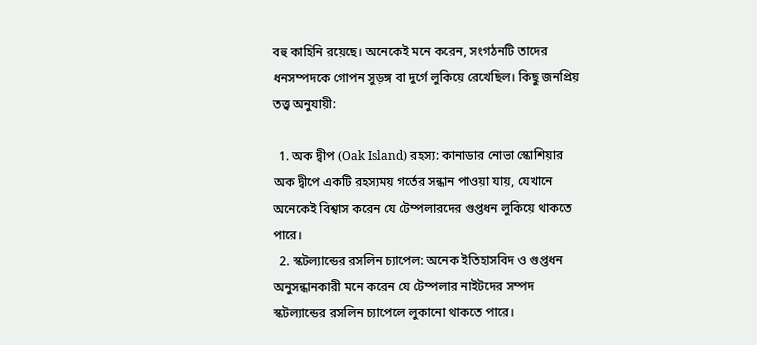বহু কাহিনি রয়েছে। অনেকেই মনে করেন, সংগঠনটি তাদের ধনসম্পদকে গোপন সুড়ঙ্গ বা দুর্গে লুকিয়ে রেখেছিল। কিছু জনপ্রিয় তত্ত্ব অনুযায়ী:

  1. অক দ্বীপ (Oak Island) রহস্য: কানাডার নোভা স্কোশিয়ার অক দ্বীপে একটি রহস্যময় গর্তের সন্ধান পাওয়া যায়, যেখানে অনেকেই বিশ্বাস করেন যে টেম্পলারদের গুপ্তধন লুকিয়ে থাকতে পারে।
  2. স্কটল্যান্ডের রসলিন চ্যাপেল: অনেক ইতিহাসবিদ ও গুপ্তধন অনুসন্ধানকারী মনে করেন যে টেম্পলার নাইটদের সম্পদ স্কটল্যান্ডের রসলিন চ্যাপেলে লুকানো থাকতে পারে।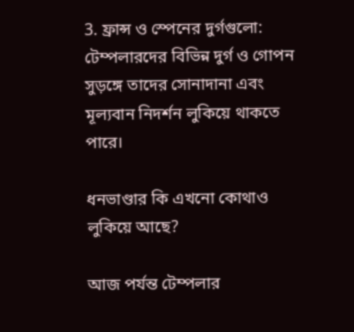3. ফ্রান্স ও স্পেনের দুর্গগুলো: টেম্পলারদের বিভিন্ন দুর্গ ও গোপন সুড়ঙ্গে তাদের সোনাদানা এবং মূল্যবান নিদর্শন লুকিয়ে থাকতে পারে।

ধনভাণ্ডার কি এখনো কোথাও লুকিয়ে আছে?

আজ পর্যন্ত টেম্পলার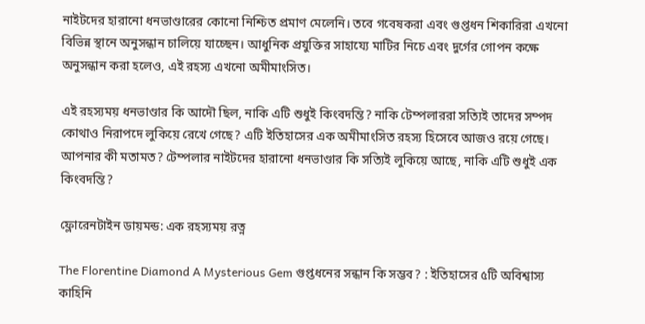নাইটদের হারানো ধনভাণ্ডারের কোনো নিশ্চিত প্রমাণ মেলেনি। তবে গবেষকরা এবং গুপ্তধন শিকারিরা এখনো বিভিন্ন স্থানে অনুসন্ধান চালিয়ে যাচ্ছেন। আধুনিক প্রযুক্তির সাহায্যে মাটির নিচে এবং দুর্গের গোপন কক্ষে অনুসন্ধান করা হলেও, এই রহস্য এখনো অমীমাংসিত।

এই রহস্যময় ধনভাণ্ডার কি আদৌ ছিল, নাকি এটি শুধুই কিংবদন্তি? নাকি টেম্পলাররা সত্যিই তাদের সম্পদ কোথাও নিরাপদে লুকিয়ে রেখে গেছে? এটি ইতিহাসের এক অমীমাংসিত রহস্য হিসেবে আজও রয়ে গেছে। আপনার কী মতামত? টেম্পলার নাইটদের হারানো ধনভাণ্ডার কি সত্যিই লুকিয়ে আছে, নাকি এটি শুধুই এক কিংবদন্তি?

ফ্লোরেনটাইন ডায়মন্ড: এক রহস্যময় রত্ন

The Florentine Diamond A Mysterious Gem গুপ্তধনের সন্ধান কি সম্ভব? : ইতিহাসের ৫টি অবিশ্বাস্য কাহিনি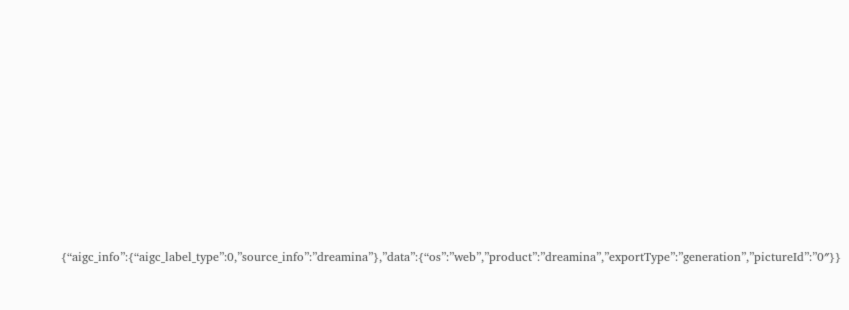{“aigc_info”:{“aigc_label_type”:0,”source_info”:”dreamina”},”data”:{“os”:”web”,”product”:”dreamina”,”exportType”:”generation”,”pictureId”:”0″}}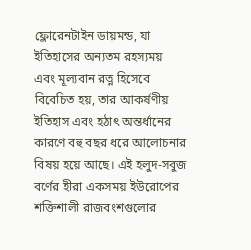ফ্লোরেনটাইন ডায়মন্ড, যা ইতিহাসের অন্যতম রহস্যময় এবং মূল্যবান রত্ন হিসেবে বিবেচিত হয়, তার আকর্ষণীয় ইতিহাস এবং হঠাৎ অন্তর্ধানের কারণে বহু বছর ধরে আলোচনার বিষয় হয়ে আছে। এই হলুদ-সবুজ বর্ণের হীরা একসময় ইউরোপের শক্তিশালী রাজবংশগুলোর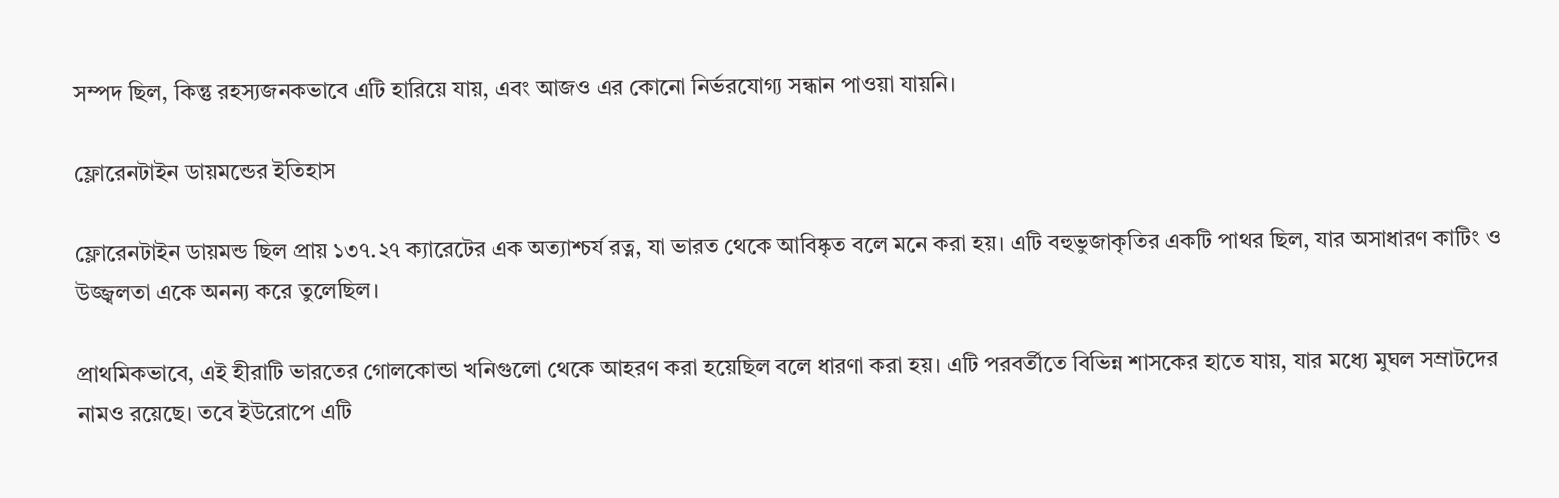সম্পদ ছিল, কিন্তু রহস্যজনকভাবে এটি হারিয়ে যায়, এবং আজও এর কোনো নির্ভরযোগ্য সন্ধান পাওয়া যায়নি।

ফ্লোরেনটাইন ডায়মন্ডের ইতিহাস

ফ্লোরেনটাইন ডায়মন্ড ছিল প্রায় ১৩৭.২৭ ক্যারেটের এক অত্যাশ্চর্য রত্ন, যা ভারত থেকে আবিষ্কৃত বলে মনে করা হয়। এটি বহুভুজাকৃতির একটি পাথর ছিল, যার অসাধারণ কাটিং ও উজ্জ্বলতা একে অনন্য করে তুলেছিল।

প্রাথমিকভাবে, এই হীরাটি ভারতের গোলকোন্ডা খনিগুলো থেকে আহরণ করা হয়েছিল বলে ধারণা করা হয়। এটি পরবর্তীতে বিভিন্ন শাসকের হাতে যায়, যার মধ্যে মুঘল সম্রাটদের নামও রয়েছে। তবে ইউরোপে এটি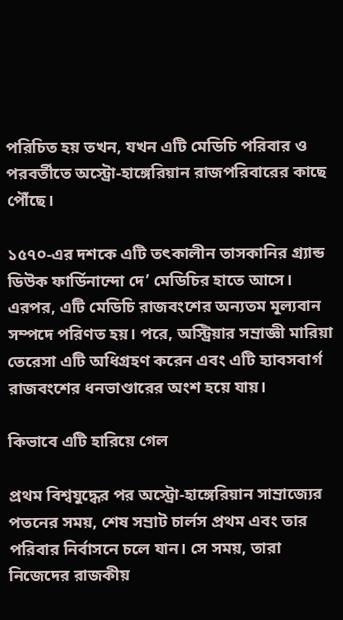পরিচিত হয় তখন, যখন এটি মেডিচি পরিবার ও পরবর্তীতে অস্ট্রো-হাঙ্গেরিয়ান রাজপরিবারের কাছে পৌঁছে।

১৫৭০-এর দশকে এটি তৎকালীন তাসকানির গ্র্যান্ড ডিউক ফার্ডিনান্দো দে’ মেডিচির হাতে আসে। এরপর, এটি মেডিচি রাজবংশের অন্যতম মূল্যবান সম্পদে পরিণত হয়। পরে, অস্ট্রিয়ার সম্রাজ্ঞী মারিয়া তেরেসা এটি অধিগ্রহণ করেন এবং এটি হ্যাবসবার্গ রাজবংশের ধনভাণ্ডারের অংশ হয়ে যায়।

কিভাবে এটি হারিয়ে গেল

প্রথম বিশ্বযুদ্ধের পর অস্ট্রো-হাঙ্গেরিয়ান সাম্রাজ্যের পতনের সময়, শেষ সম্রাট চার্লস প্রথম এবং তার পরিবার নির্বাসনে চলে যান। সে সময়, তারা নিজেদের রাজকীয়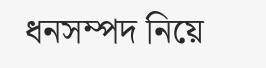ধনসম্পদ নিয়ে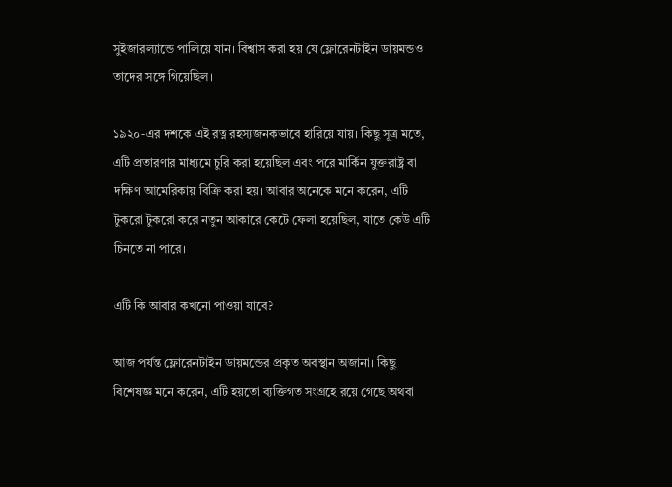সুইজারল্যান্ডে পালিয়ে যান। বিশ্বাস করা হয় যে ফ্লোরেনটাইন ডায়মন্ডও তাদের সঙ্গে গিয়েছিল।

১৯২০-এর দশকে এই রত্ন রহস্যজনকভাবে হারিয়ে যায়। কিছু সূত্র মতে, এটি প্রতারণার মাধ্যমে চুরি করা হয়েছিল এবং পরে মার্কিন যুক্তরাষ্ট্র বা দক্ষিণ আমেরিকায় বিক্রি করা হয়। আবার অনেকে মনে করেন, এটি টুকরো টুকরো করে নতুন আকারে কেটে ফেলা হয়েছিল, যাতে কেউ এটি চিনতে না পারে।

এটি কি আবার কখনো পাওয়া যাবে?

আজ পর্যন্ত ফ্লোরেনটাইন ডায়মন্ডের প্রকৃত অবস্থান অজানা। কিছু বিশেষজ্ঞ মনে করেন, এটি হয়তো ব্যক্তিগত সংগ্রহে রয়ে গেছে অথবা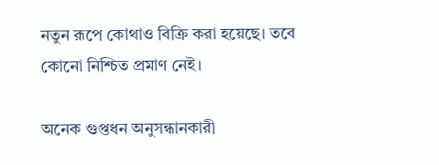নতুন রূপে কোথাও বিক্রি করা হয়েছে। তবে কোনো নিশ্চিত প্রমাণ নেই।

অনেক গুপ্তধন অনুসন্ধানকারী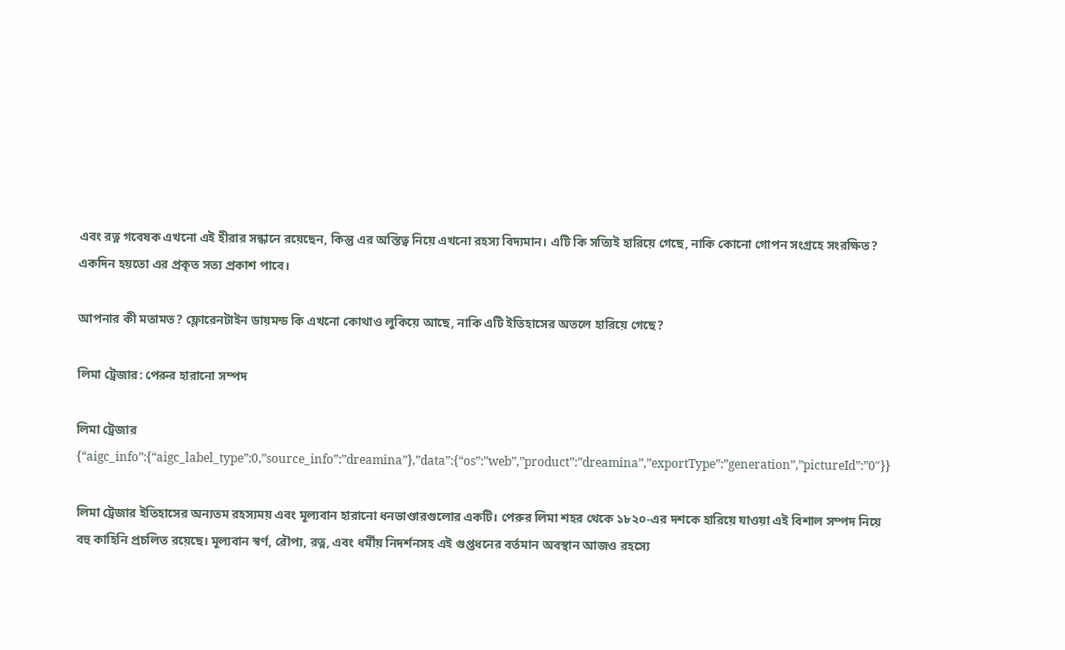এবং রত্ন গবেষক এখনো এই হীরার সন্ধানে রয়েছেন, কিন্তু এর অস্তিত্ব নিয়ে এখনো রহস্য বিদ্যমান। এটি কি সত্যিই হারিয়ে গেছে, নাকি কোনো গোপন সংগ্রহে সংরক্ষিত? একদিন হয়তো এর প্রকৃত সত্য প্রকাশ পাবে।

আপনার কী মতামত? ফ্লোরেনটাইন ডায়মন্ড কি এখনো কোথাও লুকিয়ে আছে, নাকি এটি ইতিহাসের অতলে হারিয়ে গেছে?

লিমা ট্রেজার: পেরুর হারানো সম্পদ

লিমা ট্রেজার
{“aigc_info”:{“aigc_label_type”:0,”source_info”:”dreamina”},”data”:{“os”:”web”,”product”:”dreamina”,”exportType”:”generation”,”pictureId”:”0″}}

লিমা ট্রেজার ইতিহাসের অন্যতম রহস্যময় এবং মূল্যবান হারানো ধনভাণ্ডারগুলোর একটি। পেরুর লিমা শহর থেকে ১৮২০-এর দশকে হারিয়ে যাওয়া এই বিশাল সম্পদ নিয়ে বহু কাহিনি প্রচলিত রয়েছে। মূল্যবান স্বর্ণ, রৌপ্য, রত্ন, এবং ধর্মীয় নিদর্শনসহ এই গুপ্তধনের বর্তমান অবস্থান আজও রহস্যে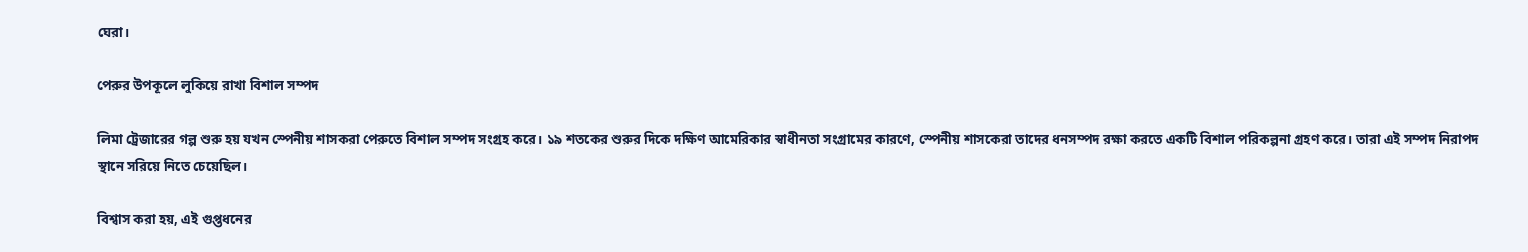ঘেরা।

পেরুর উপকূলে লুকিয়ে রাখা বিশাল সম্পদ

লিমা ট্রেজারের গল্প শুরু হয় যখন স্পেনীয় শাসকরা পেরুতে বিশাল সম্পদ সংগ্রহ করে। ১৯ শতকের শুরুর দিকে দক্ষিণ আমেরিকার স্বাধীনতা সংগ্রামের কারণে, স্পেনীয় শাসকেরা তাদের ধনসম্পদ রক্ষা করতে একটি বিশাল পরিকল্পনা গ্রহণ করে। তারা এই সম্পদ নিরাপদ স্থানে সরিয়ে নিতে চেয়েছিল।

বিশ্বাস করা হয়, এই গুপ্তধনের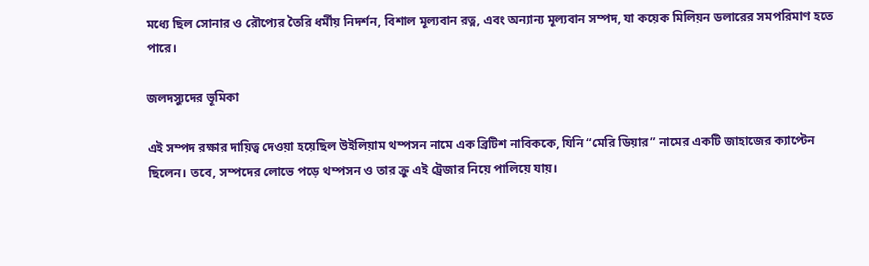মধ্যে ছিল সোনার ও রৌপ্যের তৈরি ধর্মীয় নিদর্শন, বিশাল মূল্যবান রত্ন, এবং অন্যান্য মূল্যবান সম্পদ, যা কয়েক মিলিয়ন ডলারের সমপরিমাণ হতে পারে।

জলদস্যুদের ভূমিকা

এই সম্পদ রক্ষার দায়িত্ব দেওয়া হয়েছিল উইলিয়াম থম্পসন নামে এক ব্রিটিশ নাবিককে, যিনি “মেরি ডিয়ার” নামের একটি জাহাজের ক্যাপ্টেন ছিলেন। তবে, সম্পদের লোভে পড়ে থম্পসন ও তার ক্রু এই ট্রেজার নিয়ে পালিয়ে যায়।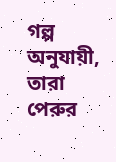গল্প অনুযায়ী, তারা পেরুর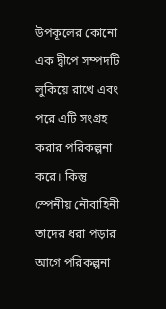উপকূলের কোনো এক দ্বীপে সম্পদটি লুকিয়ে রাখে এবং পরে এটি সংগ্রহ করার পরিকল্পনা করে। কিন্তু স্পেনীয় নৌবাহিনী তাদের ধরা পড়ার আগে পরিকল্পনা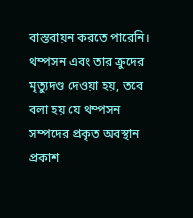বাস্তবায়ন করতে পারেনি। থম্পসন এবং তার ক্রুদের মৃত্যুদণ্ড দেওয়া হয়, তবে বলা হয় যে থম্পসন সম্পদের প্রকৃত অবস্থান প্রকাশ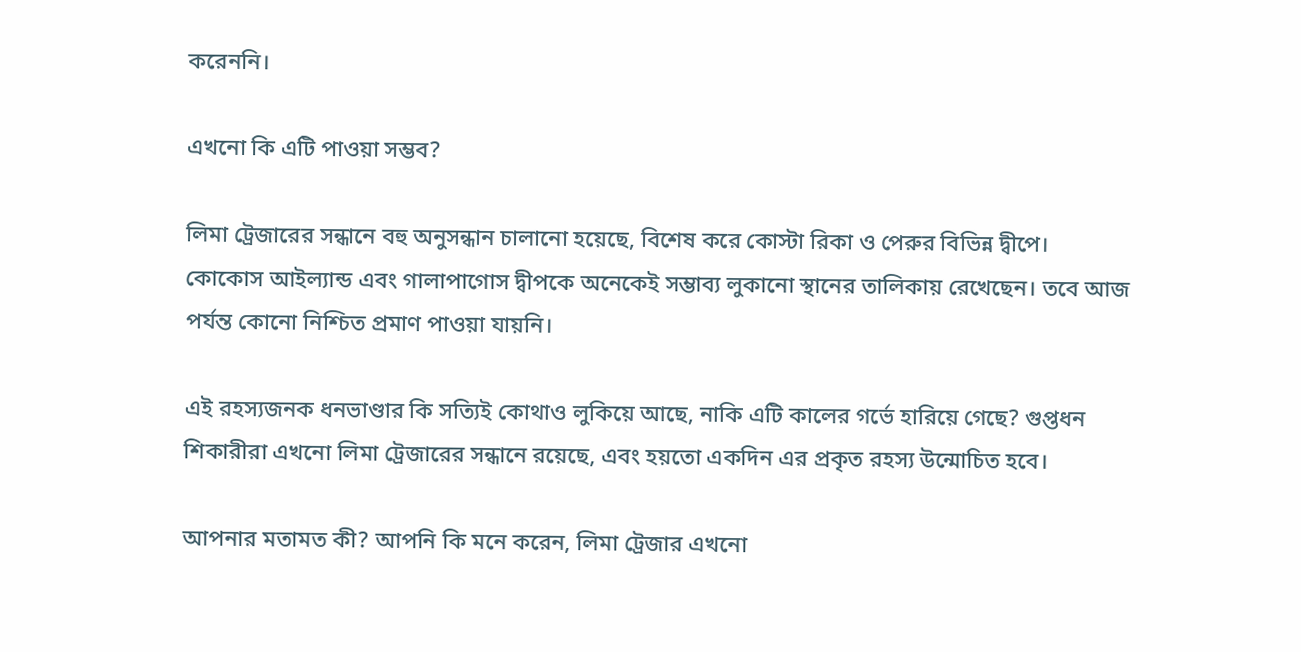করেননি।

এখনো কি এটি পাওয়া সম্ভব?

লিমা ট্রেজারের সন্ধানে বহু অনুসন্ধান চালানো হয়েছে, বিশেষ করে কোস্টা রিকা ও পেরুর বিভিন্ন দ্বীপে। কোকোস আইল্যান্ড এবং গালাপাগোস দ্বীপকে অনেকেই সম্ভাব্য লুকানো স্থানের তালিকায় রেখেছেন। তবে আজ পর্যন্ত কোনো নিশ্চিত প্রমাণ পাওয়া যায়নি।

এই রহস্যজনক ধনভাণ্ডার কি সত্যিই কোথাও লুকিয়ে আছে, নাকি এটি কালের গর্ভে হারিয়ে গেছে? গুপ্তধন শিকারীরা এখনো লিমা ট্রেজারের সন্ধানে রয়েছে, এবং হয়তো একদিন এর প্রকৃত রহস্য উন্মোচিত হবে।

আপনার মতামত কী? আপনি কি মনে করেন, লিমা ট্রেজার এখনো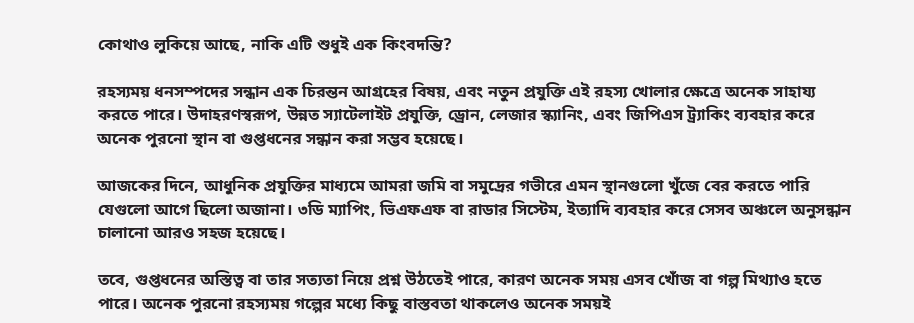কোথাও লুকিয়ে আছে, নাকি এটি শুধুই এক কিংবদন্তি?

রহস্যময় ধনসম্পদের সন্ধান এক চিরন্তন আগ্রহের বিষয়, এবং নতুন প্রযুক্তি এই রহস্য খোলার ক্ষেত্রে অনেক সাহায্য করতে পারে। উদাহরণস্বরূপ, উন্নত স্যাটেলাইট প্রযুক্তি, ড্রোন, লেজার স্ক্যানিং, এবং জিপিএস ট্র্যাকিং ব্যবহার করে অনেক পুরনো স্থান বা গুপ্তধনের সন্ধান করা সম্ভব হয়েছে।

আজকের দিনে, আধুনিক প্রযুক্তির মাধ্যমে আমরা জমি বা সমুদ্রের গভীরে এমন স্থানগুলো খুঁজে বের করতে পারি যেগুলো আগে ছিলো অজানা। ৩ডি ম্যাপিং, ভিএফএফ বা রাডার সিস্টেম, ইত্যাদি ব্যবহার করে সেসব অঞ্চলে অনুসন্ধান চালানো আরও সহজ হয়েছে।

তবে, গুপ্তধনের অস্তিত্ব বা তার সত্যতা নিয়ে প্রশ্ন উঠতেই পারে, কারণ অনেক সময় এসব খোঁজ বা গল্প মিথ্যাও হতে পারে। অনেক পুরনো রহস্যময় গল্পের মধ্যে কিছু বাস্তবতা থাকলেও অনেক সময়ই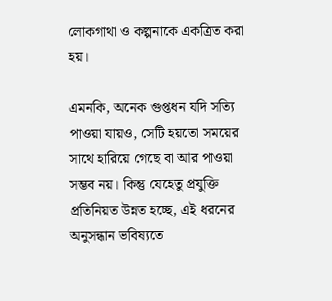লোকগাথা ও কল্পনাকে একত্রিত করা হয়।

এমনকি, অনেক গুপ্তধন যদি সত্যি পাওয়া যায়ও, সেটি হয়তো সময়ের সাথে হারিয়ে গেছে বা আর পাওয়া সম্ভব নয়। কিন্তু যেহেতু প্রযুক্তি প্রতিনিয়ত উন্নত হচ্ছে, এই ধরনের অনুসন্ধান ভবিষ্যতে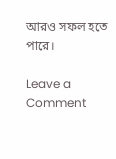আরও সফল হতে পারে।

Leave a Comment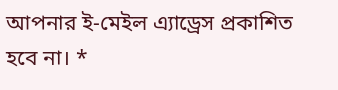আপনার ই-মেইল এ্যাড্রেস প্রকাশিত হবে না। *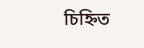চিহ্নিত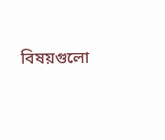বিষয়গুলো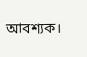আবশ্যক।